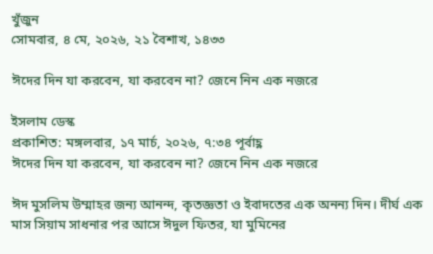খুঁজুন
সোমবার, ৪ মে, ২০২৬, ২১ বৈশাখ, ১৪৩৩

ঈদের দিন যা করবেন, যা করবেন না? জেনে নিন এক নজরে

ইসলাম ডেস্ক
প্রকাশিত: মঙ্গলবার, ১৭ মার্চ, ২০২৬, ৭:৩৪ পূর্বাহ্ণ
ঈদের দিন যা করবেন, যা করবেন না? জেনে নিন এক নজরে

ঈদ মুসলিম উম্মাহর জন্য আনন্দ, কৃতজ্ঞতা ও ইবাদতের এক অনন্য দিন। দীর্ঘ এক মাস সিয়াম সাধনার পর আসে ঈদুল ফিতর, যা মুমিনের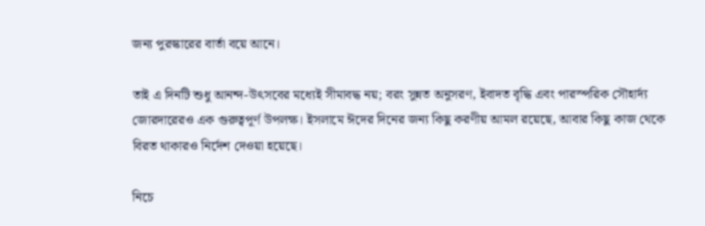জন্য পুরস্কারের বার্তা বয়ে আনে।

তাই এ দিনটি শুধু আনন্দ-উৎসবের মধ্যেই সীমাবদ্ধ নয়; বরং সুন্নত অনুসরণ, ইবাদত বৃদ্ধি এবং পারস্পরিক সৌহার্দ্য জোরদারেরও এক গুরুত্বপূর্ণ উপলক্ষ। ইসলামে ঈদের দিনের জন্য কিছু করণীয় আমল রয়েছে, আবার কিছু কাজ থেকে বিরত থাকারও নির্দেশ দেওয়া হয়েছে।

নিচে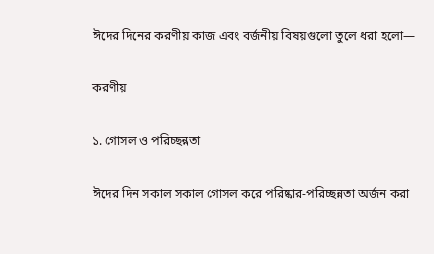ঈদের দিনের করণীয় কাজ এবং বর্জনীয় বিষয়গুলো তুলে ধরা হলো—

করণীয়

১. গোসল ও পরিচ্ছন্নতা

ঈদের দিন সকাল সকাল গোসল করে পরিষ্কার-পরিচ্ছন্নতা অর্জন করা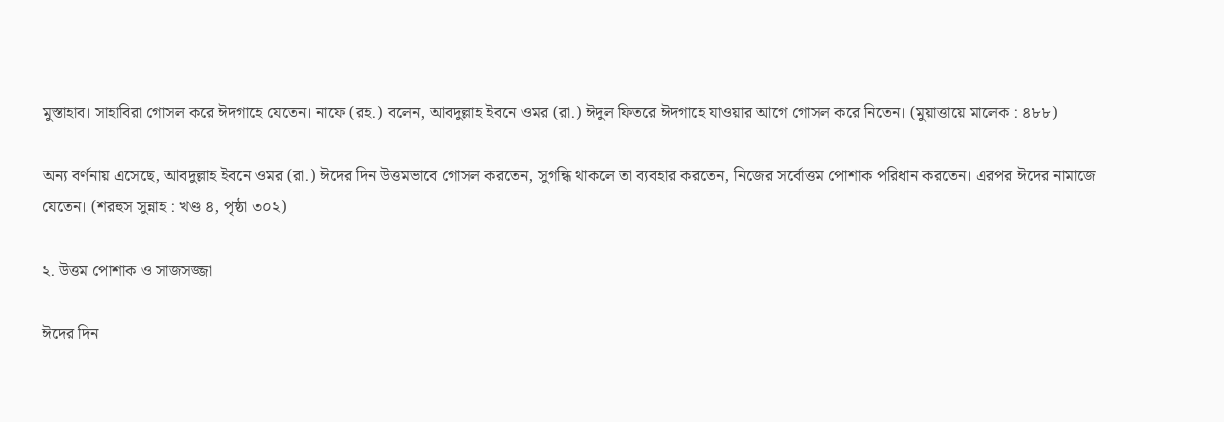মুস্তাহাব। সাহাবিরা গোসল করে ঈদগাহে যেতেন। নাফে (রহ.) বলেন, আবদুল্লাহ ইবনে ওমর (রা.) ঈদুল ফিতরে ঈদগাহে যাওয়ার আগে গোসল করে নিতেন। (মুয়াত্তায়ে মালেক : ৪৮৮)

অন্য বর্ণনায় এসেছে, আবদুল্লাহ ইবনে ওমর (রা.) ঈদের দিন উত্তমভাবে গোসল করতেন, সুগন্ধি থাকলে তা ব্যবহার করতেন, নিজের সর্বোত্তম পোশাক পরিধান করতেন। এরপর ঈদের নামাজে যেতেন। (শরহুস সুন্নাহ : খণ্ড ৪, পৃষ্ঠা ৩০২)

২. উত্তম পোশাক ও সাজসজ্জা

ঈদের দিন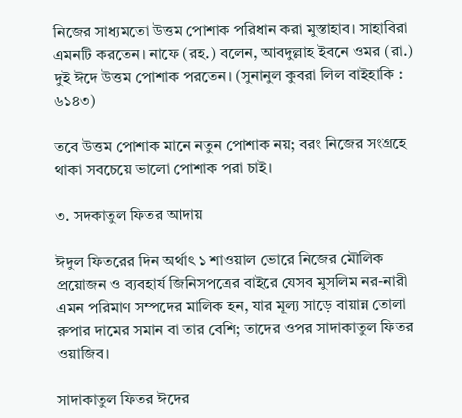নিজের সাধ্যমতো উত্তম পোশাক পরিধান করা মুস্তাহাব। সাহাবিরা এমনটি করতেন। নাফে (রহ.) বলেন, আবদুল্লাহ ইবনে ওমর (রা.) দুই ঈদে উত্তম পোশাক পরতেন। (সুনানুল কুবরা লিল বাইহাকি : ৬১৪৩)

তবে উত্তম পোশাক মানে নতুন পোশাক নয়; বরং নিজের সংগ্রহে থাকা সবচেয়ে ভালো পোশাক পরা চাই।

৩. সদকাতুল ফিতর আদায়

ঈদুল ফিতরের দিন অর্থাৎ ১ শাওয়াল ভোরে নিজের মৌলিক প্রয়োজন ও ব্যবহার্য জিনিসপত্রের বাইরে যেসব মুসলিম নর-নারী এমন পরিমাণ সম্পদের মালিক হন, যার মূল্য সাড়ে বায়ান্ন তোলা রুপার দামের সমান বা তার বেশি; তাদের ওপর সাদাকাতুল ফিতর ওয়াজিব।

সাদাকাতুল ফিতর ঈদের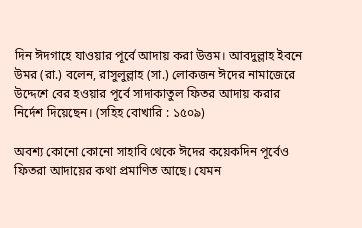দিন ঈদগাহে যাওয়ার পূর্বে আদায় করা উত্তম। আবদুল্লাহ ইবনে উমর (রা.) বলেন, রাসুলুল্লাহ (সা.) লোকজন ঈদের নামাজেরে উদ্দেশে বের হওয়ার পূর্বে সাদাকাতুল ফিতর আদায় করার নির্দেশ দিয়েছেন। (সহিহ বোখারি : ১৫০৯)

অবশ্য কোনো কোনো সাহাবি থেকে ঈদের কয়েকদিন পূর্বেও ফিতরা আদায়ের কথা প্রমাণিত আছে। যেমন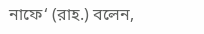নাফে‘ (রাহ.) বলেন,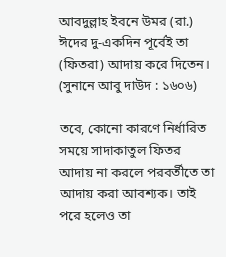আবদুল্লাহ ইবনে উমর (রা.) ঈদের দু-একদিন পূর্বেই তা (ফিতরা) আদায় করে দিতেন। (সুনানে আবু দাউদ : ১৬০৬)

তবে, কোনো কারণে নির্ধারিত সময়ে সাদাকাতুল ফিতর আদায় না করলে পরবর্তীতে তা আদায় করা আবশ্যক। তাই পরে হলেও তা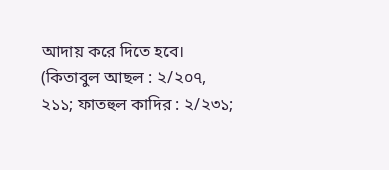আদায় করে দিতে হবে। (কিতাবুল আছল : ২/২০৭, ২১১; ফাতহুল কাদির : ২/২৩১;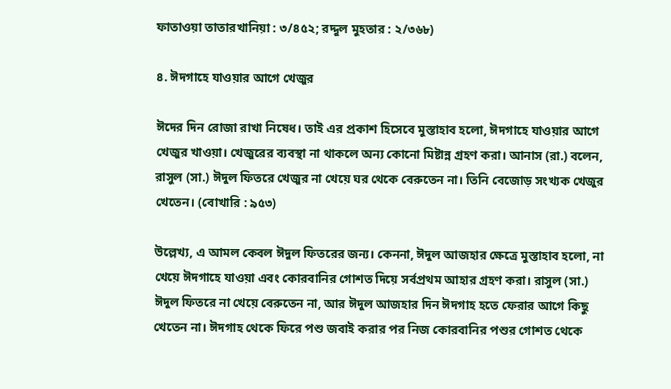ফাতাওয়া তাতারখানিয়া : ৩/৪৫২; রদ্দুল মুহতার : ২/৩৬৮)

৪. ঈদগাহে যাওয়ার আগে খেজুর

ঈদের দিন রোজা রাখা নিষেধ। তাই এর প্রকাশ হিসেবে মুস্তাহাব হলো, ঈদগাহে যাওয়ার আগে খেজুর খাওয়া। খেজুরের ব্যবস্থা না থাকলে অন্য কোনো মিষ্টান্ন গ্রহণ করা। আনাস (রা.) বলেন, রাসুল (সা.) ঈদুল ফিতরে খেজুর না খেয়ে ঘর থেকে বেরুতেন না। তিনি বেজোড় সংখ্যক খেজুর খেতেন। (বোখারি : ৯৫৩)

উল্লেখ্য, এ আমল কেবল ঈদুল ফিতরের জন্য। কেননা, ঈদুল আজহার ক্ষেত্রে মুস্তাহাব হলো, না খেয়ে ঈদগাহে যাওয়া এবং কোরবানির গোশত দিয়ে সর্বপ্রথম আহার গ্রহণ করা। রাসুল (সা.) ঈদুল ফিতরে না খেয়ে বেরুতেন না, আর ঈদুল আজহার দিন ঈদগাহ হতে ফেরার আগে কিছু খেতেন না। ঈদগাহ থেকে ফিরে পশু জবাই করার পর নিজ কোরবানির পশুর গোশত থেকে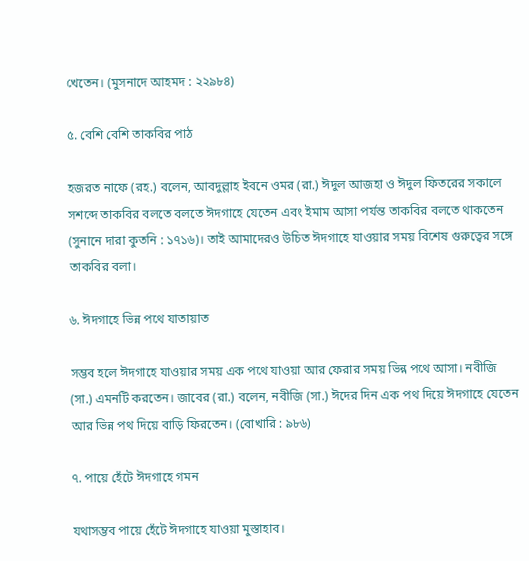খেতেন। (মুসনাদে আহমদ : ২২৯৮৪)

৫. বেশি বেশি তাকবির পাঠ

হজরত নাফে (রহ.) বলেন, আবদুল্লাহ ইবনে ওমর (রা.) ঈদুল আজহা ও ঈদুল ফিতরের সকালে সশব্দে তাকবির বলতে বলতে ঈদগাহে যেতেন এবং ইমাম আসা পর্যন্ত তাকবির বলতে থাকতেন (সুনানে দারা কুতনি : ১৭১৬)। তাই আমাদেরও উচিত ঈদগাহে যাওয়ার সময় বিশেষ গুরুত্বের সঙ্গে তাকবির বলা।

৬. ঈদগাহে ভিন্ন পথে যাতায়াত

সম্ভব হলে ঈদগাহে যাওয়ার সময় এক পথে যাওয়া আর ফেরার সময় ভিন্ন পথে আসা। নবীজি (সা.) এমনটি করতেন। জাবের (রা.) বলেন, নবীজি (সা.) ঈদের দিন এক পথ দিয়ে ঈদগাহে যেতেন আর ভিন্ন পথ দিয়ে বাড়ি ফিরতেন। (বোখারি : ৯৮৬)

৭. পায়ে হেঁটে ঈদগাহে গমন

যথাসম্ভব পায়ে হেঁটে ঈদগাহে যাওয়া মুস্তাহাব।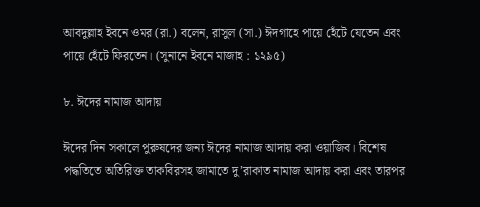আবদুল্লাহ ইবনে ওমর (রা.) বলেন, রাসুল (সা.) ঈদগাহে পায়ে হেঁটে যেতেন এবং পায়ে হেঁটে ফিরতেন। (সুনানে ইবনে মাজাহ : ১২৯৫)

৮. ঈদের নামাজ আদায়

ঈদের দিন সকালে পুরুষদের জন্য ঈদের নামাজ আদায় করা ওয়াজিব। বিশেষ পদ্ধতিতে অতিরিক্ত তাকবিরসহ জামাতে দু’রাকাত নামাজ আদায় করা এবং তারপর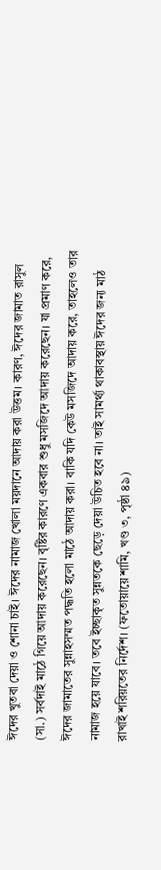ঈদের খুতবা দেয়া ও শোনা চাই। ঈদের নামাজ খোলা ময়দানে আদায় করা উত্তম। কারণ, ঈদের জামাত রাসুল (সা.) সর্বদাই মাঠে গিয়ে আদায় করেছেন। বৃষ্টির কারণে একবার শুধু মসজিদে আদায় করেছেন। যা প্রমাণ করে, ঈদের জামাতের সুন্নাহসম্মত পদ্ধতি হলো মাঠে আদায় করা। বাকি যদি কেউ মসজিদে আদায় করে, তাহলেও তার নামাজ হয়ে যাবে। তবে ইচ্ছাকৃত সুন্নতকে ছেড়ে দেয়া উচিত হবে না। তাই সামর্থ্য থাকাবস্থায় ঈদের জন্য মাঠ রাখাই শরিয়তের নির্দেশ। (ফতোয়ায়ে শামি, খণ্ড ৩, পৃষ্ঠা ৪৯)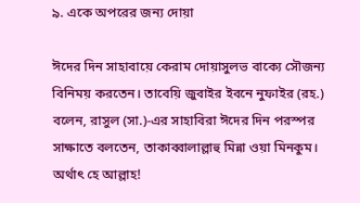৯. একে অপরের জন্য দোয়া

ঈদের দিন সাহাবায়ে কেরাম দোয়াসুলভ বাক্যে সৌজন্য বিনিময় করতেন। তাবেয়ি জুবাইর ইবনে নুফাইর (রহ.) বলেন, রাসুল (সা.)-এর সাহাবিরা ঈদের দিন পরস্পর সাক্ষাতে বলতেন, তাকাব্বালাল্লাহু মিন্না ওয়া মিনকুম। অর্থাৎ হে আল্লাহ!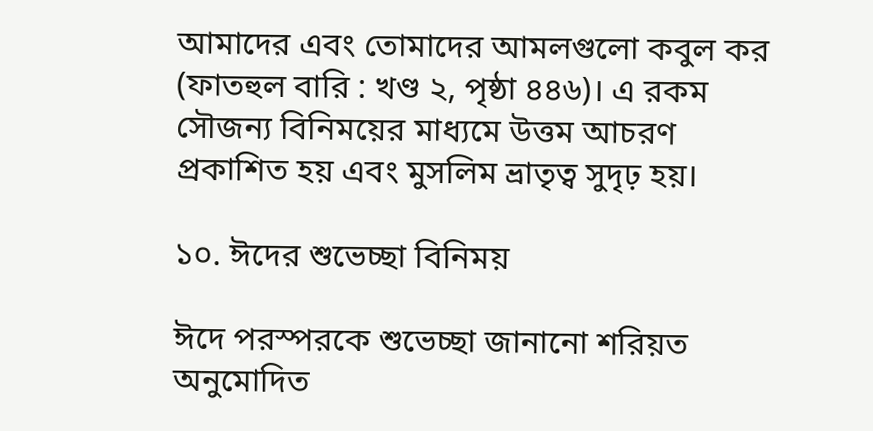আমাদের এবং তোমাদের আমলগুলো কবুল কর (ফাতহুল বারি : খণ্ড ২, পৃষ্ঠা ৪৪৬)। এ রকম সৌজন্য বিনিময়ের মাধ্যমে উত্তম আচরণ প্রকাশিত হয় এবং মুসলিম ভ্রাতৃত্ব সুদৃঢ় হয়।

১০. ঈদের শুভেচ্ছা বিনিময়

ঈদে পরস্পরকে শুভেচ্ছা জানানো শরিয়ত অনুমোদিত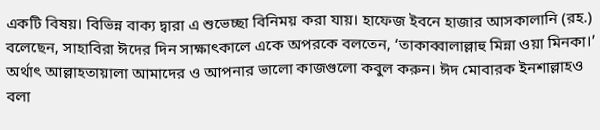একটি বিষয়। বিভিন্ন বাক্য দ্বারা এ শুভেচ্ছা বিনিময় করা যায়। হাফেজ ইবনে হাজার আসকালানি (রহ.) বলেছেন, সাহাবিরা ঈদের দিন সাক্ষাৎকালে একে অপরকে বলতেন, ‘তাকাব্বালাল্লাহু মিন্না ওয়া মিনকা।’ অর্থাৎ আল্লাহতায়ালা আমাদের ও আপনার ভালো কাজগুলো কবুল করুন। ঈদ মোবারক ইনশাল্লাহও বলা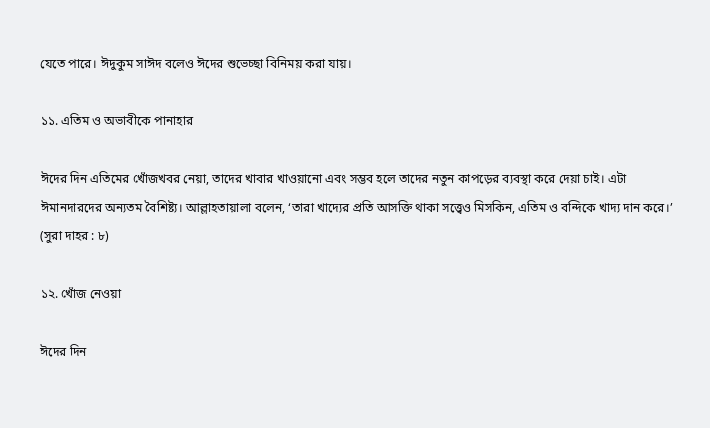যেতে পারে। ঈদুকুম সাঈদ বলেও ঈদের শুভেচ্ছা বিনিময় করা যায়।

১১. এতিম ও অভাবীকে পানাহার

ঈদের দিন এতিমের খোঁজখবর নেয়া, তাদের খাবার খাওয়ানো এবং সম্ভব হলে তাদের নতুন কাপড়ের ব্যবস্থা করে দেয়া চাই। এটা ঈমানদারদের অন্যতম বৈশিষ্ট্য। আল্লাহতায়ালা বলেন, ‘তারা খাদ্যের প্রতি আসক্তি থাকা সত্ত্বেও মিসকিন, এতিম ও বন্দিকে খাদ্য দান করে।’ (সুরা দাহর : ৮)

১২. খোঁজ নেওয়া

ঈদের দিন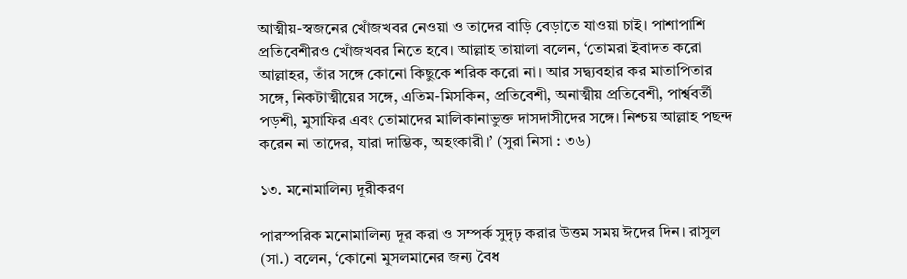আত্মীয়-স্বজনের খোঁজখবর নেওয়া ও তাদের বাড়ি বেড়াতে যাওয়া চাই। পাশাপাশি প্রতিবেশীরও খোঁজখবর নিতে হবে। আল্লাহ তায়ালা বলেন, ‘তোমরা ইবাদত করো আল্লাহর, তাঁর সঙ্গে কোনো কিছুকে শরিক করো না। আর সদ্ব্যবহার কর মাতাপিতার সঙ্গে, নিকটাত্মীয়ের সঙ্গে, এতিম-মিসকিন, প্রতিবেশী, অনাত্মীয় প্রতিবেশী, পার্শ্ববর্তী পড়শী, মুসাফির এবং তোমাদের মালিকানাভুক্ত দাসদাসীদের সঙ্গে। নিশ্চয় আল্লাহ পছন্দ করেন না তাদের, যারা দাম্ভিক, অহংকারী।’ (সুরা নিসা : ৩৬)

১৩. মনোমালিন্য দূরীকরণ

পারস্পরিক মনোমালিন্য দূর করা ও সম্পর্ক সুদৃঢ় করার উত্তম সময় ঈদের দিন। রাসুল (সা.) বলেন, ‘কোনো মুসলমানের জন্য বৈধ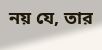নয় যে, তার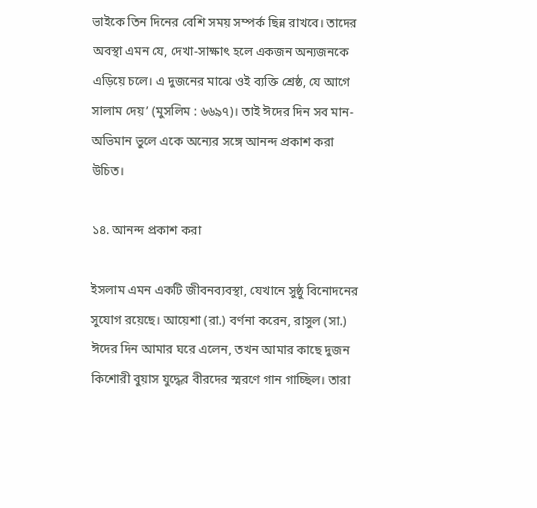ভাইকে তিন দিনের বেশি সময় সম্পর্ক ছিন্ন রাখবে। তাদের অবস্থা এমন যে, দেখা-সাক্ষাৎ হলে একজন অন্যজনকে এড়িয়ে চলে। এ দুজনের মাঝে ওই ব্যক্তি শ্রেষ্ঠ, যে আগে সালাম দেয়’ (মুসলিম : ৬৬৯৭)। তাই ঈদের দিন সব মান-অভিমান ভুলে একে অন্যের সঙ্গে আনন্দ প্রকাশ করা উচিত।

১৪. আনন্দ প্রকাশ করা

ইসলাম এমন একটি জীবনব্যবস্থা, যেখানে সুষ্ঠু বিনোদনের সুযোগ রয়েছে। আয়েশা (রা.) বর্ণনা করেন, রাসুল (সা.) ঈদের দিন আমার ঘরে এলেন, তখন আমার কাছে দুজন কিশোরী বুয়াস যুদ্ধের বীরদের স্মরণে গান গাচ্ছিল। তারা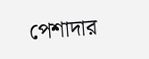পেশাদার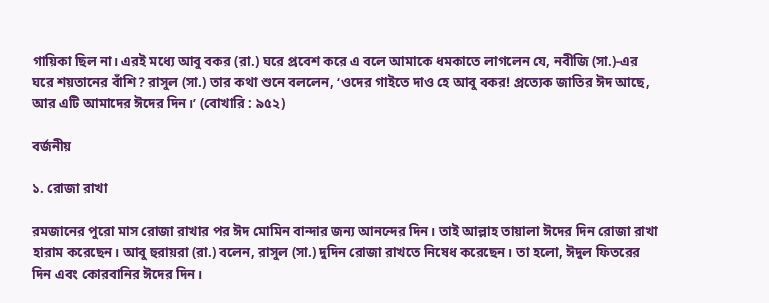গায়িকা ছিল না। এরই মধ্যে আবু বকর (রা.) ঘরে প্রবেশ করে এ বলে আমাকে ধমকাতে লাগলেন যে, নবীজি (সা.)-এর ঘরে শয়তানের বাঁশি? রাসুল (সা.) তার কথা শুনে বললেন, ‘ওদের গাইতে দাও হে আবু বকর! প্রত্যেক জাতির ঈদ আছে, আর এটি আমাদের ঈদের দিন।’ (বোখারি : ৯৫২)

বর্জনীয়

১. রোজা রাখা

রমজানের পুরো মাস রোজা রাখার পর ঈদ মোমিন বান্দার জন্য আনন্দের দিন। তাই আল্লাহ তায়ালা ঈদের দিন রোজা রাখা হারাম করেছেন। আবু হুরায়রা (রা.) বলেন, রাসুল (সা.) দুদিন রোজা রাখতে নিষেধ করেছেন। তা হলো, ঈদুল ফিতরের দিন এবং কোরবানির ঈদের দিন।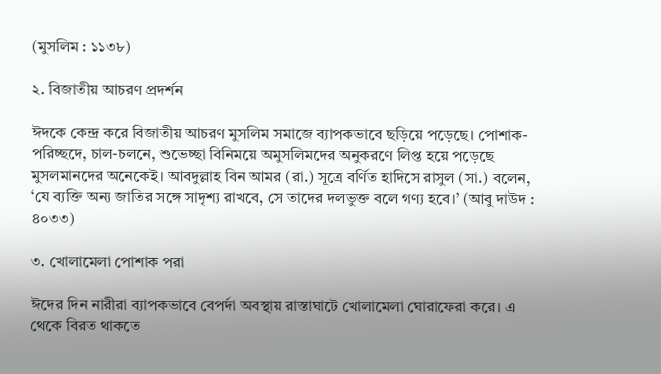(মুসলিম : ১১৩৮)

২. বিজাতীয় আচরণ প্রদর্শন

ঈদকে কেন্দ্র করে বিজাতীয় আচরণ মুসলিম সমাজে ব্যাপকভাবে ছড়িয়ে পড়েছে। পোশাক-পরিচ্ছদে, চাল-চলনে, শুভেচ্ছা বিনিময়ে অমুসলিমদের অনুকরণে লিপ্ত হয়ে পড়েছে মুসলমানদের অনেকেই। আবদুল্লাহ বিন আমর (রা.) সূত্রে বর্ণিত হাদিসে রাসুল (সা.) বলেন, ‘যে ব্যক্তি অন্য জাতির সঙ্গে সাদৃশ্য রাখবে, সে তাদের দলভুক্ত বলে গণ্য হবে।’ (আবু দাউদ : ৪০৩৩)

৩. খোলামেলা পোশাক পরা

ঈদের দিন নারীরা ব্যাপকভাবে বেপর্দা অবস্থায় রাস্তাঘাটে খোলামেলা ঘোরাফেরা করে। এ থেকে বিরত থাকতে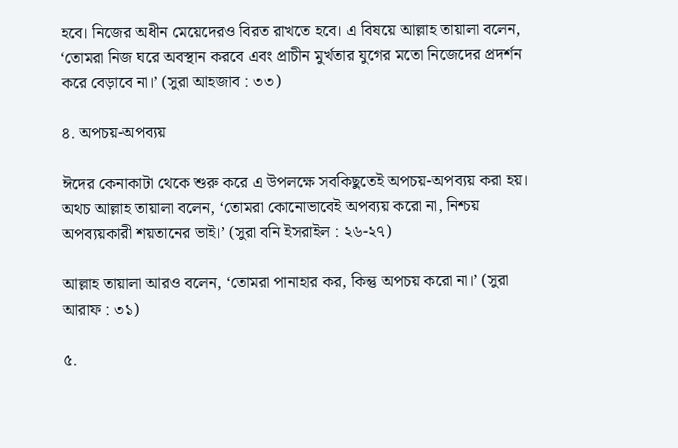হবে। নিজের অধীন মেয়েদেরও বিরত রাখতে হবে। এ বিষয়ে আল্লাহ তায়ালা বলেন, ‘তোমরা নিজ ঘরে অবস্থান করবে এবং প্রাচীন মুর্খতার যুগের মতো নিজেদের প্রদর্শন করে বেড়াবে না।’ (সুরা আহজাব : ৩৩)

৪. অপচয়-অপব্যয়

ঈদের কেনাকাটা থেকে শুরু করে এ উপলক্ষে সবকিছুতেই অপচয়-অপব্যয় করা হয়। অথচ আল্লাহ তায়ালা বলেন, ‘তোমরা কোনোভাবেই অপব্যয় করো না, নিশ্চয় অপব্যয়কারী শয়তানের ভাই।’ (সুরা বনি ইসরাইল : ২৬-২৭)

আল্লাহ তায়ালা আরও বলেন, ‘তোমরা পানাহার কর, কিন্তু অপচয় করো না।’ (সুরা আরাফ : ৩১)

৫.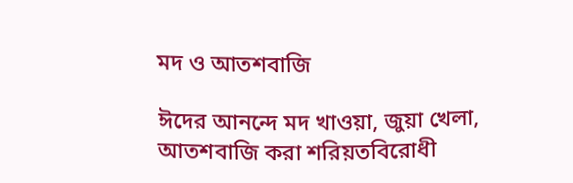মদ ও আতশবাজি

ঈদের আনন্দে মদ খাওয়া, জুয়া খেলা, আতশবাজি করা শরিয়তবিরোধী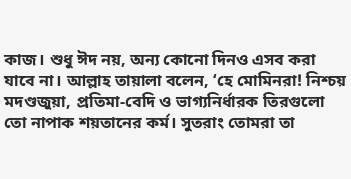কাজ। শুধু ঈদ নয়, অন্য কোনো দিনও এসব করা যাবে না। আল্লাহ তায়ালা বলেন, ‘হে মোমিনরা! নিশ্চয় মদণ্ডজুয়া, প্রতিমা-বেদি ও ভাগ্যনির্ধারক তিরগুলো তো নাপাক শয়তানের কর্ম। সুতরাং তোমরা তা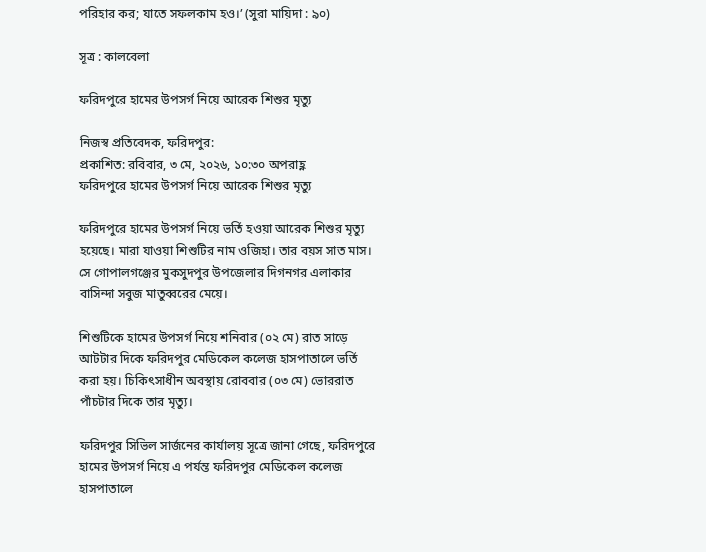পরিহার কর; যাতে সফলকাম হও।’ (সুরা মায়িদা : ৯০)

সূত্র : কালবেলা

ফরিদপুরে হামের উপসর্গ নিয়ে আরেক শিশুর মৃত্যু

নিজস্ব প্রতিবেদক, ফরিদপুর:
প্রকাশিত: রবিবার, ৩ মে, ২০২৬, ১০:৩০ অপরাহ্ণ
ফরিদপুরে হামের উপসর্গ নিয়ে আরেক শিশুর মৃত্যু

ফরিদপুরে হামের উপসর্গ নিয়ে ভর্তি হওয়া আরেক শিশুর মৃত্যু হয়েছে। মারা যাওয়া শিশুটির নাম ওজিহা। তার বয়স সাত মাস। সে গোপালগঞ্জের মুকসুদপুর উপজেলার দিগনগর এলাকার বাসিন্দা সবুজ মাতুব্বরের মেয়ে।

শিশুটিকে হামের উপসর্গ নিয়ে শনিবার (০২ মে) রাত সাড়ে আটটার দিকে ফরিদপুর মেডিকেল কলেজ হাসপাতালে ভর্তি করা হয়। চিকিৎসাধীন অবস্থায় রোববার (০৩ মে) ভোররাত পাঁচটার দিকে তার মৃত্যু।

ফরিদপুর সিভিল সার্জনের কার্যালয় সূত্রে জানা গেছে, ফরিদপুরে হামের উপসর্গ নিয়ে এ পর্যন্ত ফরিদপুর মেডিকেল কলেজ হাসপাতালে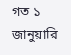গত ১ জানুয়ারি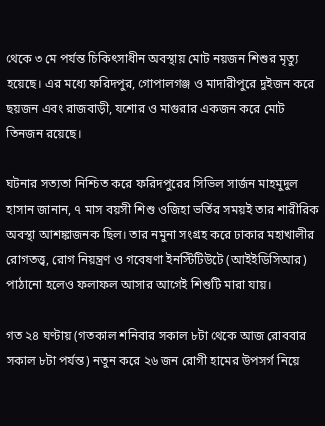থেকে ৩ মে পর্যন্ত চিকিৎসাধীন অবস্থায় মোট নয়জন শিশুর মৃত্যু হয়েছে। এর মধ্যে ফরিদপুর, গোপালগঞ্জ ও মাদারীপুরে দুইজন করে ছয়জন এবং রাজবাড়ী, যশোর ও মাগুরার একজন করে মোট তিনজন রয়েছে।

ঘটনার সত্যতা নিশ্চিত করে ফরিদপুরের সিভিল সার্জন মাহমুদুল হাসান জানান, ৭ মাস বয়সী শিশু ওজিহা ভর্তির সময়ই তার শারীরিক অবস্থা আশঙ্কাজনক ছিল। তার নমুনা সংগ্রহ করে ঢাকার মহাখালীর রোগতত্ত্ব, রোগ নিয়ন্ত্রণ ও গবেষণা ইনস্টিটিউটে (আইইডিসিআর) পাঠানো হলেও ফলাফল আসার আগেই শিশুটি মারা যায়।

গত ২৪ ঘণ্টায় (গতকাল শনিবার সকাল ৮টা থেকে আজ রোববার সকাল ৮টা পর্যন্ত) নতুন করে ২৬ জন রোগী হামের উপসর্গ নিয়ে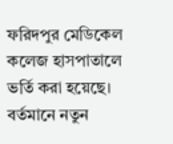ফরিদপুর মেডিকেল কলেজ হাসপাতালে ভর্তি করা হয়েছে। বর্তমানে নতুন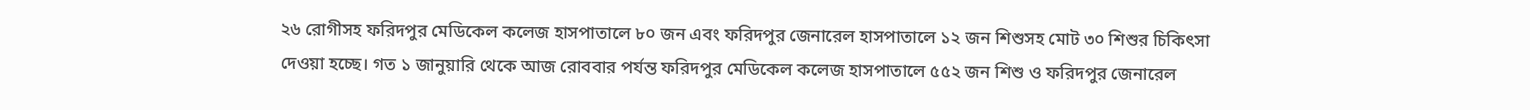২৬ রোগীসহ ফরিদপুর মেডিকেল কলেজ হাসপাতালে ৮০ জন এবং ফরিদপুর জেনারেল হাসপাতালে ১২ জন শিশুসহ মোট ৩০ শিশুর চিকিৎসা দেওয়া হচ্ছে। গত ১ জানুয়ারি থেকে আজ রোববার পর্যন্ত ফরিদপুর মেডিকেল কলেজ হাসপাতালে ৫৫২ জন শিশু ও ফরিদপুর জেনারেল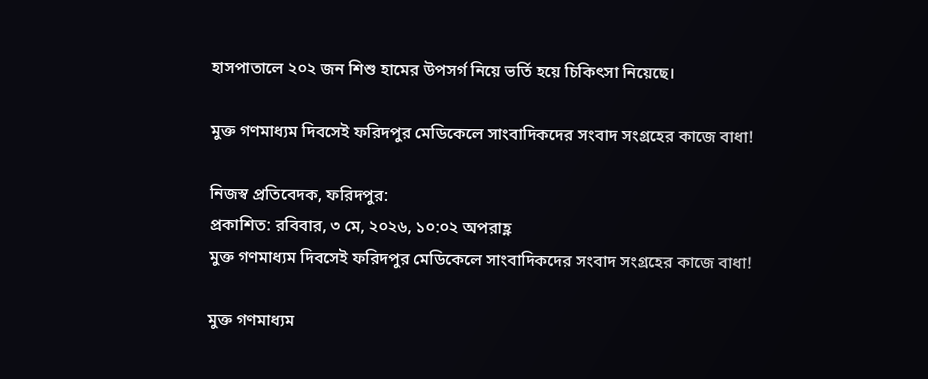হাসপাতালে ২০২ জন শিশু হামের উপসর্গ নিয়ে ভর্তি হয়ে চিকিৎসা নিয়েছে।

মুক্ত গণমাধ্যম দিবসেই ফরিদপুর মেডিকেলে সাংবাদিকদের সংবাদ সংগ্রহের কাজে বাধা!

নিজস্ব প্রতিবেদক, ফরিদপুর:
প্রকাশিত: রবিবার, ৩ মে, ২০২৬, ১০:০২ অপরাহ্ণ
মুক্ত গণমাধ্যম দিবসেই ফরিদপুর মেডিকেলে সাংবাদিকদের সংবাদ সংগ্রহের কাজে বাধা!

মুক্ত গণমাধ্যম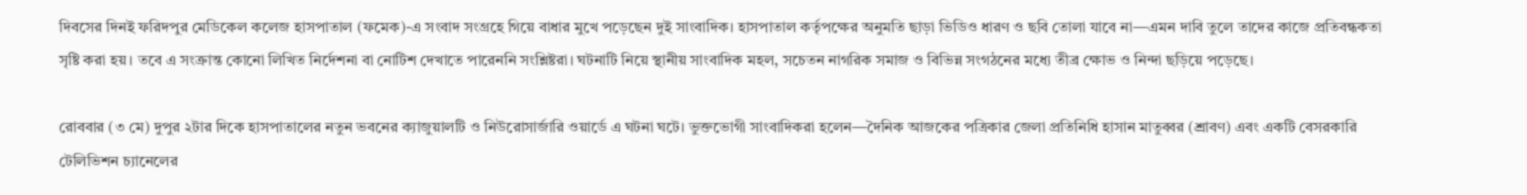দিবসের দিনই ফরিদপুর মেডিকেল কলেজ হাসপাতাল (ফমেক)-এ সংবাদ সংগ্রহে গিয়ে বাধার মুখে পড়েছেন দুই সাংবাদিক। হাসপাতাল কর্তৃপক্ষের অনুমতি ছাড়া ভিডিও ধারণ ও ছবি তোলা যাবে না—এমন দাবি তুলে তাদের কাজে প্রতিবন্ধকতা সৃষ্টি করা হয়। তবে এ সংক্রান্ত কোনো লিখিত নির্দেশনা বা নোটিশ দেখাতে পারেননি সংশ্লিষ্টরা। ঘটনাটি নিয়ে স্থানীয় সাংবাদিক মহল, সচেতন নাগরিক সমাজ ও বিভিন্ন সংগঠনের মধ্যে তীব্র ক্ষোভ ও নিন্দা ছড়িয়ে পড়েছে।

রোববার (৩ মে) দুপুর ২টার দিকে হাসপাতালের নতুন ভবনের ক্যাজুয়ালটি ও নিউরোসার্জারি ওয়ার্ডে এ ঘটনা ঘটে। ভুক্তভোগী সাংবাদিকরা হলেন—দৈনিক আজকের পত্রিকার জেলা প্রতিনিধি হাসান মাতুব্বর (শ্রাবণ) এবং একটি বেসরকারি টেলিভিশন চ্যানেলের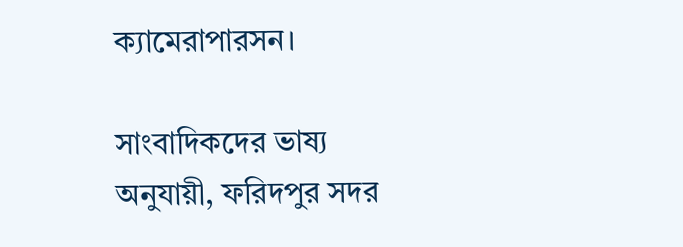ক্যামেরাপারসন।

সাংবাদিকদের ভাষ্য অনুযায়ী, ফরিদপুর সদর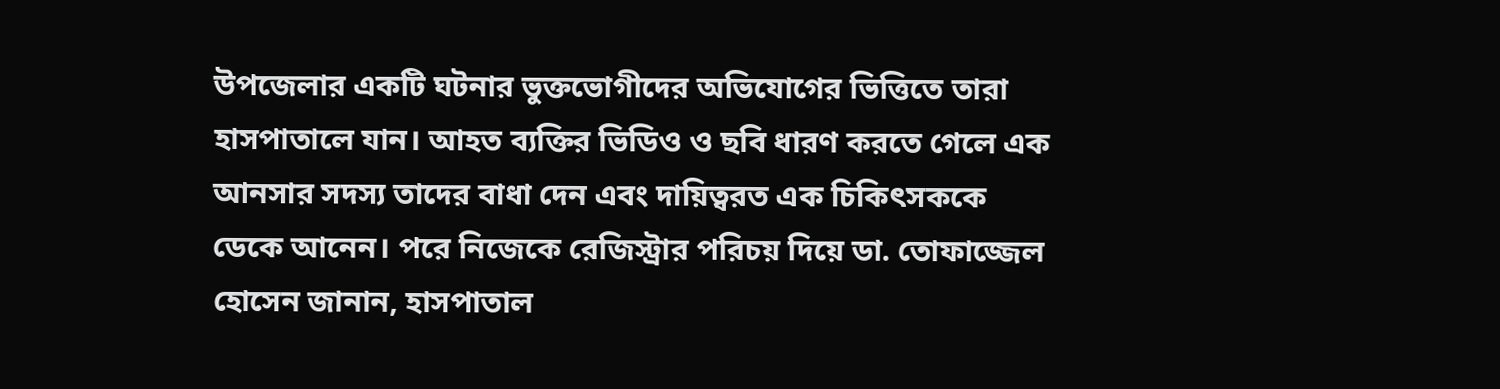উপজেলার একটি ঘটনার ভুক্তভোগীদের অভিযোগের ভিত্তিতে তারা হাসপাতালে যান। আহত ব্যক্তির ভিডিও ও ছবি ধারণ করতে গেলে এক আনসার সদস্য তাদের বাধা দেন এবং দায়িত্বরত এক চিকিৎসককে ডেকে আনেন। পরে নিজেকে রেজিস্ট্রার পরিচয় দিয়ে ডা. তোফাজ্জেল হোসেন জানান, হাসপাতাল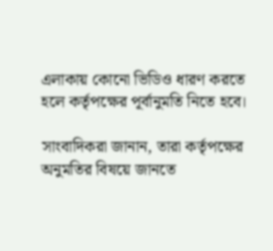এলাকায় কোনো ভিডিও ধারণ করতে হলে কর্তৃপক্ষের পূর্বানুমতি নিতে হবে।

সাংবাদিকরা জানান, তারা কর্তৃপক্ষের অনুমতির বিষয়ে জানতে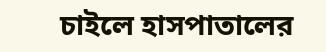চাইলে হাসপাতালের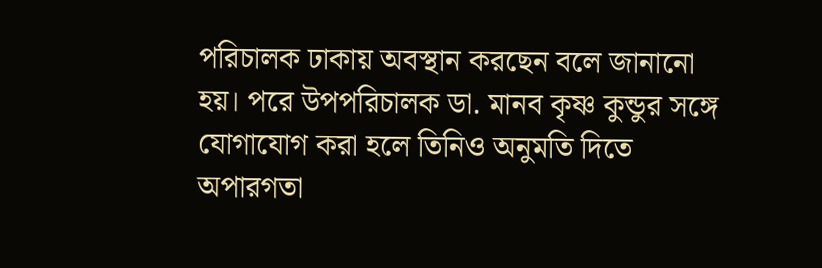পরিচালক ঢাকায় অবস্থান করছেন বলে জানানো হয়। পরে উপপরিচালক ডা. মানব কৃষ্ণ কুন্ডুর সঙ্গে যোগাযোগ করা হলে তিনিও অনুমতি দিতে অপারগতা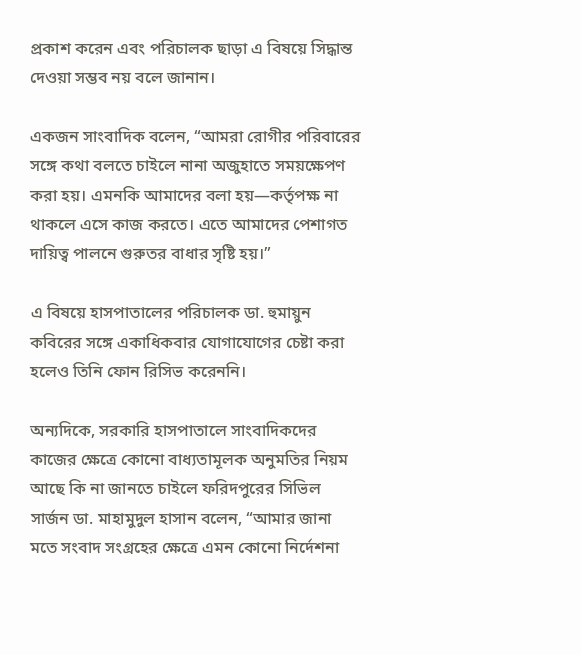প্রকাশ করেন এবং পরিচালক ছাড়া এ বিষয়ে সিদ্ধান্ত দেওয়া সম্ভব নয় বলে জানান।

একজন সাংবাদিক বলেন, “আমরা রোগীর পরিবারের সঙ্গে কথা বলতে চাইলে নানা অজুহাতে সময়ক্ষেপণ করা হয়। এমনকি আমাদের বলা হয়—কর্তৃপক্ষ না থাকলে এসে কাজ করতে। এতে আমাদের পেশাগত দায়িত্ব পালনে গুরুতর বাধার সৃষ্টি হয়।”

এ বিষয়ে হাসপাতালের পরিচালক ডা. হুমায়ুন কবিরের সঙ্গে একাধিকবার যোগাযোগের চেষ্টা করা হলেও তিনি ফোন রিসিভ করেননি।

অন্যদিকে, সরকারি হাসপাতালে সাংবাদিকদের কাজের ক্ষেত্রে কোনো বাধ্যতামূলক অনুমতির নিয়ম আছে কি না জানতে চাইলে ফরিদপুরের সিভিল সার্জন ডা. মাহামুদুল হাসান বলেন, “আমার জানা মতে সংবাদ সংগ্রহের ক্ষেত্রে এমন কোনো নির্দেশনা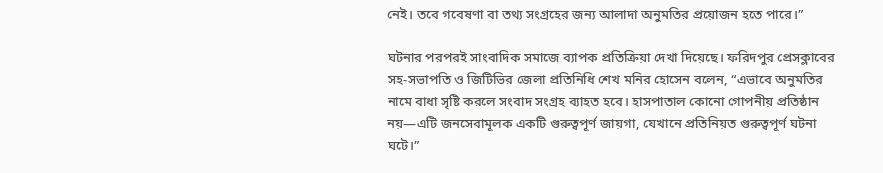নেই। তবে গবেষণা বা তথ্য সংগ্রহের জন্য আলাদা অনুমতির প্রয়োজন হতে পারে।”

ঘটনার পরপরই সাংবাদিক সমাজে ব্যাপক প্রতিক্রিয়া দেখা দিয়েছে। ফরিদপুর প্রেসক্লাবের সহ-সভাপতি ও জিটিভির জেলা প্রতিনিধি শেখ মনির হোসেন বলেন, “এভাবে অনুমতির নামে বাধা সৃষ্টি করলে সংবাদ সংগ্রহ ব্যাহত হবে। হাসপাতাল কোনো গোপনীয় প্রতিষ্ঠান নয়—এটি জনসেবামূলক একটি গুরুত্বপূর্ণ জায়গা, যেখানে প্রতিনিয়ত গুরুত্বপূর্ণ ঘটনা ঘটে।”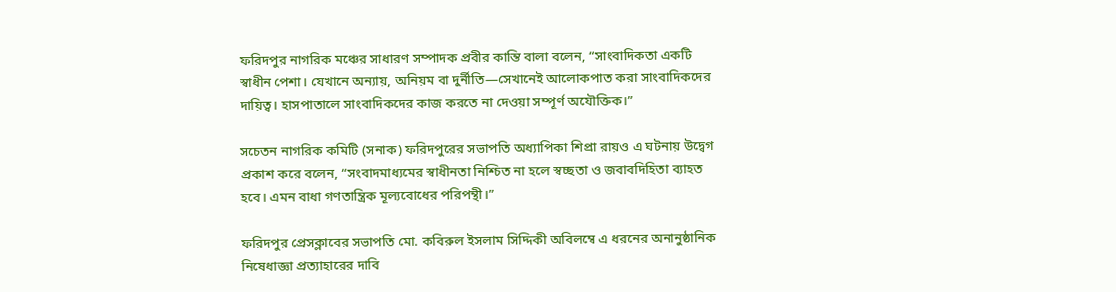ফরিদপুর নাগরিক মঞ্চের সাধারণ সম্পাদক প্রবীর কান্তি বালা বলেন, “সাংবাদিকতা একটি স্বাধীন পেশা। যেখানে অন্যায়, অনিয়ম বা দুর্নীতি—সেখানেই আলোকপাত করা সাংবাদিকদের দায়িত্ব। হাসপাতালে সাংবাদিকদের কাজ করতে না দেওয়া সম্পূর্ণ অযৌক্তিক।”

সচেতন নাগরিক কমিটি (সনাক) ফরিদপুরের সভাপতি অধ্যাপিকা শিপ্রা রায়ও এ ঘটনায় উদ্বেগ প্রকাশ করে বলেন, “সংবাদমাধ্যমের স্বাধীনতা নিশ্চিত না হলে স্বচ্ছতা ও জবাবদিহিতা ব্যাহত হবে। এমন বাধা গণতান্ত্রিক মূল্যবোধের পরিপন্থী।”

ফরিদপুর প্রেসক্লাবের সভাপতি মো. কবিরুল ইসলাম সিদ্দিকী অবিলম্বে এ ধরনের অনানুষ্ঠানিক নিষেধাজ্ঞা প্রত্যাহারের দাবি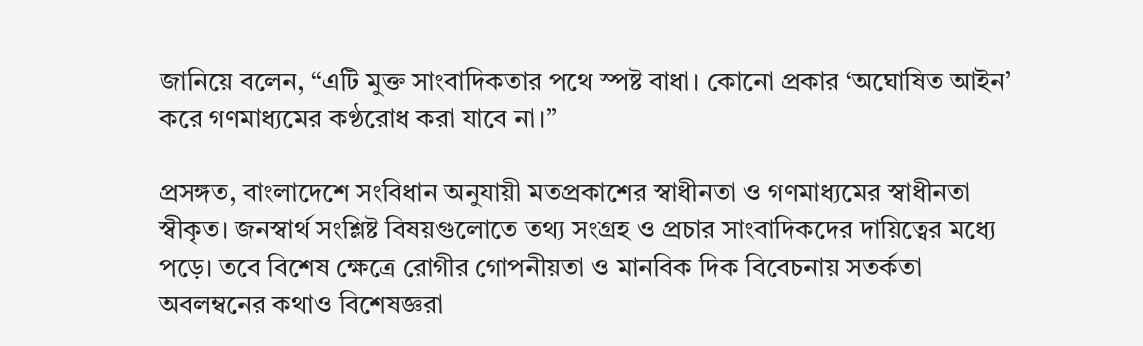জানিয়ে বলেন, “এটি মুক্ত সাংবাদিকতার পথে স্পষ্ট বাধা। কোনো প্রকার ‘অঘোষিত আইন’ করে গণমাধ্যমের কণ্ঠরোধ করা যাবে না।”

প্রসঙ্গত, বাংলাদেশে সংবিধান অনুযায়ী মতপ্রকাশের স্বাধীনতা ও গণমাধ্যমের স্বাধীনতা স্বীকৃত। জনস্বার্থ সংশ্লিষ্ট বিষয়গুলোতে তথ্য সংগ্রহ ও প্রচার সাংবাদিকদের দায়িত্বের মধ্যে পড়ে। তবে বিশেষ ক্ষেত্রে রোগীর গোপনীয়তা ও মানবিক দিক বিবেচনায় সতর্কতা অবলম্বনের কথাও বিশেষজ্ঞরা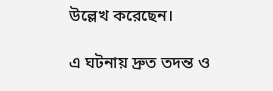উল্লেখ করেছেন।

এ ঘটনায় দ্রুত তদন্ত ও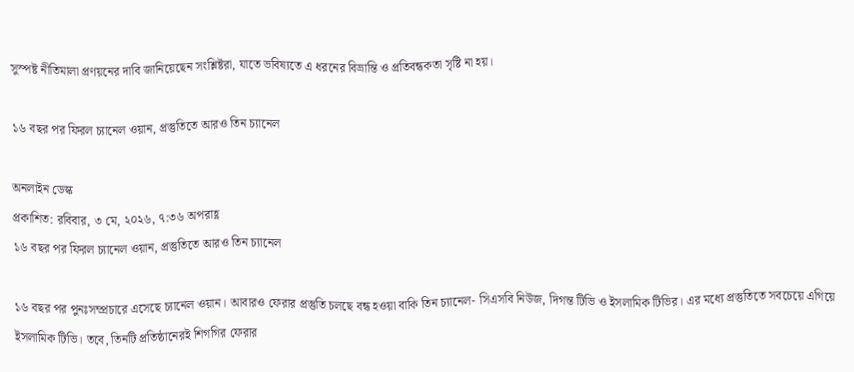সুস্পষ্ট নীতিমালা প্রণয়নের দাবি জানিয়েছেন সংশ্লিষ্টরা, যাতে ভবিষ্যতে এ ধরনের বিভ্রান্তি ও প্রতিবন্ধকতা সৃষ্টি না হয়।

১৬ বছর পর ফিরল চ্যানেল ওয়ান, প্রস্তুতিতে আরও তিন চ্যানেল

অনলাইন ডেস্ক
প্রকাশিত: রবিবার, ৩ মে, ২০২৬, ৭:৩৬ অপরাহ্ণ
১৬ বছর পর ফিরল চ্যানেল ওয়ান, প্রস্তুতিতে আরও তিন চ্যানেল

১৬ বছর পর পুনঃসম্প্রচারে এসেছে চ্যানেল ওয়ান। আবারও ফেরার প্রস্তুতি চলছে বন্ধ হওয়া বাকি তিন চ্যানেল- সিএসবি নিউজ, দিগন্ত টিভি ও ইসলামিক টিভির। এর মধ্যে প্রস্তুতিতে সবচেয়ে এগিয়ে ইসলামিক টিভি। তবে, তিনটি প্রতিষ্ঠানেরই শিগগির ফেরার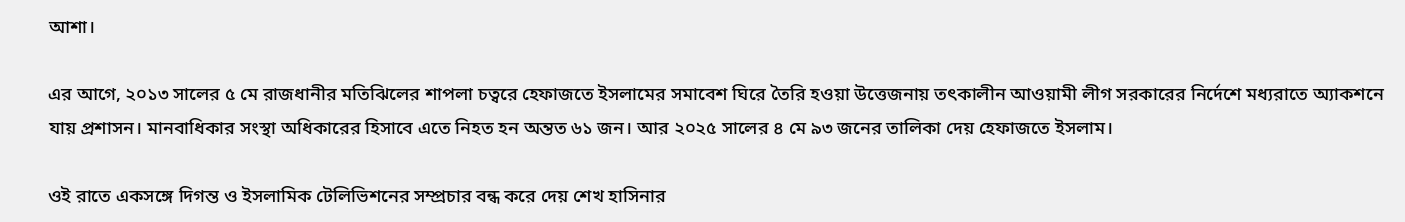আশা।

এর আগে, ২০১৩ সালের ৫ মে রাজধানীর মতিঝিলের শাপলা চত্বরে হেফাজতে ইসলামের সমাবেশ ঘিরে তৈরি হওয়া উত্তেজনায় তৎকালীন আওয়ামী লীগ সরকারের নির্দেশে মধ্যরাতে অ্যাকশনে যায় প্রশাসন। মানবাধিকার সংস্থা অধিকারের হিসাবে এতে নিহত হন অন্তত ৬১ জন। আর ২০২৫ সালের ৪ মে ৯৩ জনের তালিকা দেয় হেফাজতে ইসলাম।

ওই রাতে একসঙ্গে দিগন্ত ও ইসলামিক টেলিভিশনের সম্প্রচার বন্ধ করে দেয় শেখ হাসিনার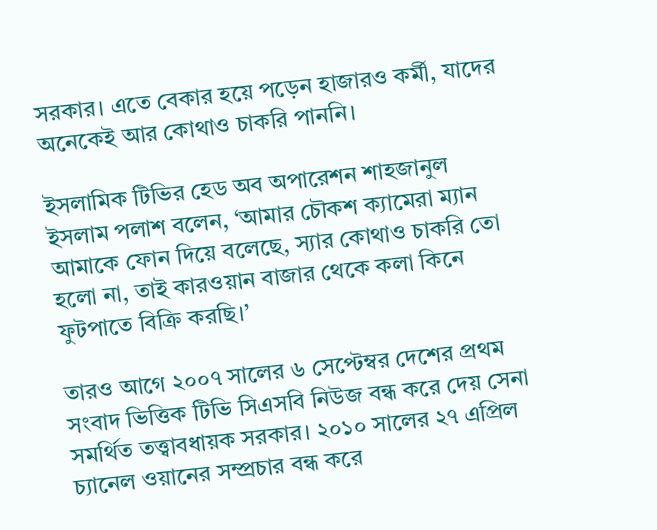সরকার। এতে বেকার হয়ে পড়েন হাজারও কর্মী, যাদের অনেকেই আর কোথাও চাকরি পাননি।

ইসলামিক টিভির হেড অব অপারেশন শাহজানুল ইসলাম পলাশ বলেন, ‘আমার চৌকশ ক্যামেরা ম্যান আমাকে ফোন দিয়ে বলেছে, স্যার কোথাও চাকরি তো হলো না, তাই কারওয়ান বাজার থেকে কলা কিনে ফুটপাতে বিক্রি করছি।’

তারও আগে ২০০৭ সালের ৬ সেপ্টেম্বর দেশের প্রথম সংবাদ ভিত্তিক টিভি সিএসবি নিউজ বন্ধ করে দেয় সেনা সমর্থিত তত্ত্বাবধায়ক সরকার। ২০১০ সালের ২৭ এপ্রিল চ্যানেল ওয়ানের সম্প্রচার বন্ধ করে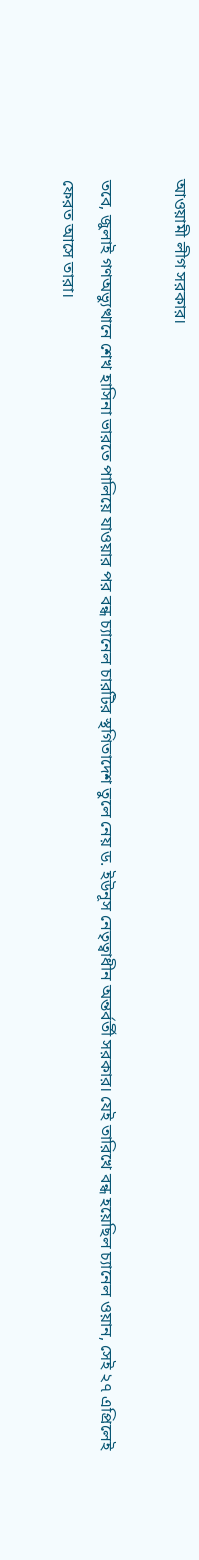আওয়ামী লীগ সরকার।

তবে, জুলাই গণঅভ্যুত্থানে শেখ হাসিনা ভারতে পালিয়ে যাওয়ার পর বন্ধ চ্যানেল চারটির স্থগিতাদেশ তুলে নেয় ড. ইউনূস নেতৃত্বাধীন অন্তর্বর্তী সরকার। যেই তারিখে বন্ধ হয়েছিল চ্যানেল ওয়ান, সেই ২৭ এপ্রিলেই ফেরত আসে তারা।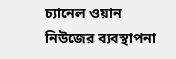চ্যানেল ওয়ান নিউজের ব্যবস্থাপনা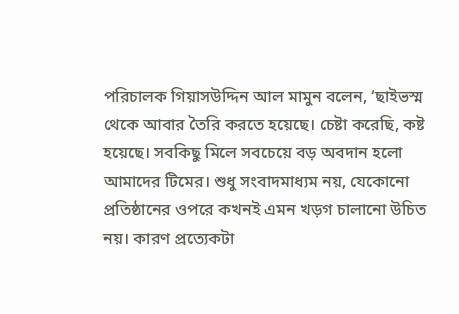পরিচালক গিয়াসউদ্দিন আল মামুন বলেন, ‘ছাইভস্ম থেকে আবার তৈরি করতে হয়েছে। চেষ্টা করেছি, কষ্ট হয়েছে। সবকিছু মিলে সবচেয়ে বড় অবদান হলো আমাদের টিমের। শুধু সংবাদমাধ্যম নয়, যেকোনো প্রতিষ্ঠানের ওপরে কখনই এমন খড়গ চালানো উচিত নয়। কারণ প্রত্যেকটা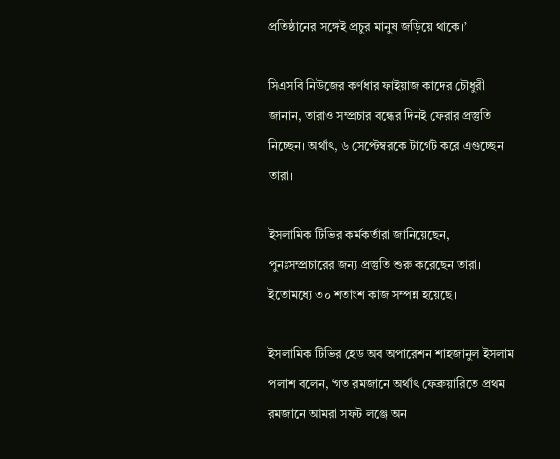প্রতিষ্ঠানের সঙ্গেই প্রচুর মানুষ জড়িয়ে থাকে।’

সিএসবি নিউজের কর্ণধার ফাইয়াজ কাদের চৌধুরী জানান, তারাও সম্প্রচার বন্ধের দিনই ফেরার প্রস্তুতি নিচ্ছেন। অর্থাৎ, ৬ সেপ্টেম্বরকে টার্গেট করে এগুচ্ছেন তারা।

ইসলামিক টিভির কর্মকর্তারা জানিয়েছেন, পুনঃসম্প্রচারের জন্য প্রস্তুতি শুরু করেছেন তারা। ইতোমধ্যে ৩০ শতাংশ কাজ সম্পন্ন হয়েছে।

ইসলামিক টিভির হেড অব অপারেশন শাহজানুল ইসলাম পলাশ বলেন, ‘গত রমজানে অর্থাৎ ফেব্রুয়ারিতে প্রথম রমজানে আমরা সফট লঞ্জে অন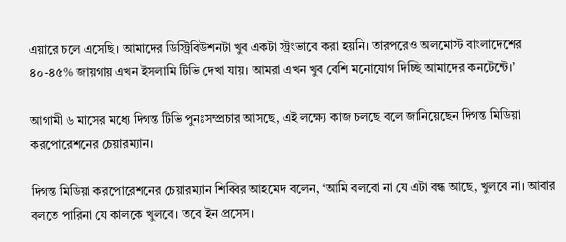এয়ারে চলে এসেছি। আমাদের ডিস্ট্রিবিউশনটা খুব একটা স্ট্রংভাবে করা হয়নি। তারপরেও অলমোস্ট বাংলাদেশের ৪০-৪৫% জায়গায় এখন ইসলামি টিভি দেখা যায়। আমরা এখন খুব বেশি মনোযোগ দিচ্ছি আমাদের কনটেন্টে।’

আগামী ৬ মাসের মধ্যে দিগন্ত টিভি পুনঃসম্প্রচার আসছে, এই লক্ষ্যে কাজ চলছে বলে জানিয়েছেন দিগন্ত মিডিয়া করপোরেশনের চেয়ারম্যান।

দিগন্ত মিডিয়া করপোরেশনের চেয়ারম্যান শিব্বির আহমেদ বলেন, ‘আমি বলবো না যে এটা বন্ধ আছে, খুলবে না। আবার বলতে পারিনা যে কালকে খুলবে। তবে ইন প্রসেস।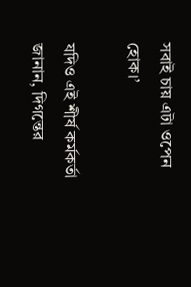সবাই চায় এটা ওপেন হোক।’

যদিও এই শীর্ষ কর্মকর্তা জানান, দিগন্তের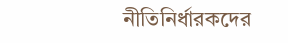নীতিনির্ধারকদের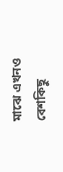মাঝে এখনও বেশকিছু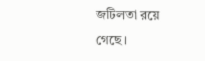জটিলতা রয়ে গেছে।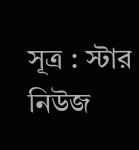সূত্র : স্টার নিউজ